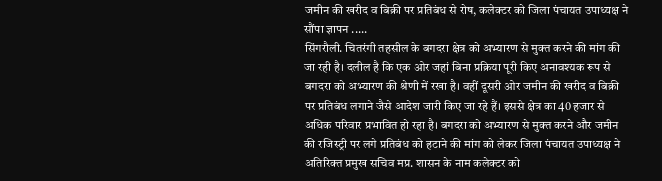जमीन की खरीद व बिक्री पर प्रतिबंध से रोष, कलेक्टर को जिला पंचायत उपाध्यक्ष ने सौंपा ज्ञापन .....
सिंगरौली. चितरंगी तहसील के बगदरा क्षेत्र को अभ्यारण से मुक्त करने की मांग की जा रही है। दलील है कि एक ओर जहां बिना प्रक्रिया पूरी किए अनावश्यक रूप से बगदरा को अभ्यारण की श्रेणी में रखा है। वहीं दूसरी ओर जमीन की खरीद व बिक्री पर प्रतिबंध लगाने जैसे आदेश जारी किए जा रहे हैं। इससे क्षेत्र का 40 हजार से अधिक परिवार प्रभावित हो रहा है। बगदरा को अभ्यारण से मुक्त करने और जमीन की रजिस्ट्री पर लगे प्रतिबंध को हटाने की मांग को लेकर जिला पंचायत उपाध्यक्ष ने अतिरिक्त प्रमुख सचिव मप्र. शासन के नाम कलेक्टर को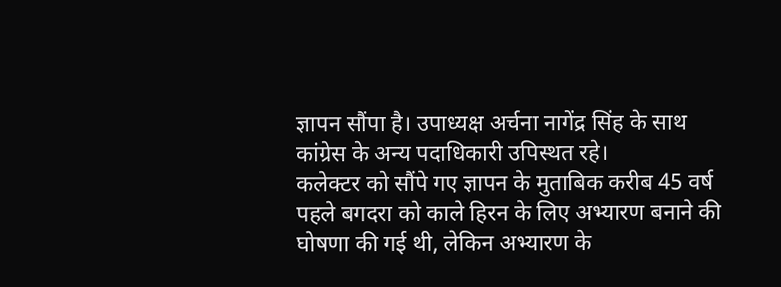ज्ञापन सौंपा है। उपाध्यक्ष अर्चना नागेंद्र सिंह के साथ कांग्रेस के अन्य पदाधिकारी उपिस्थत रहे।
कलेक्टर को सौंपे गए ज्ञापन के मुताबिक करीब 45 वर्ष पहले बगदरा को काले हिरन के लिए अभ्यारण बनाने की घोषणा की गई थी, लेकिन अभ्यारण के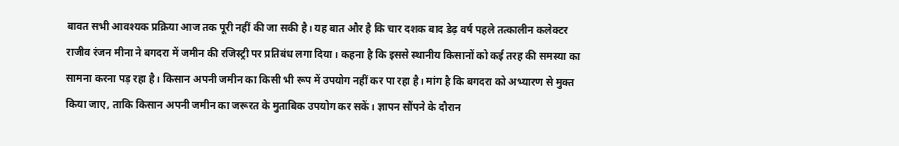बावत सभी आवश्यक प्रक्रिया आज तक पूरी नहीं की जा सकी है। यह बात और है कि चार दशक बाद डेढ़ वर्ष पहले तत्कालीन कलेक्टर राजीव रंजन मीना ने बगदरा में जमीन की रजिस्ट्री पर प्रतिबंध लगा दिया। कहना है कि इससे स्थानीय किसानों को कई तरह की समस्या का सामना करना पड़ रहा है। किसान अपनी जमीन का किसी भी रूप में उपयोग नहीं कर पा रहा है। मांग है कि बगदरा को अभ्यारण से मुक्त किया जाए, ताकि किसान अपनी जमीन का जरूरत के मुताबिक उपयोग कर सकें। ज्ञापन सौंपने के दौरान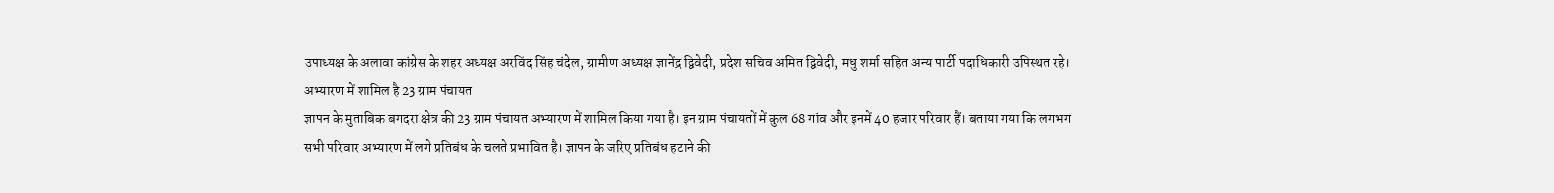उपाध्यक्ष के अलावा कांग्रेस के शहर अध्यक्ष अरविंद सिंह चंदेल, ग्रामीण अध्यक्ष ज्ञानेंद्र द्विवेदी, प्रदेश सचिव अमित द्विवेदी, मधु शर्मा सहित अन्य पार्टी पदाधिकारी उपिस्थत रहे।
अभ्यारण में शामिल है 23 ग्राम पंचायत
ज्ञापन के मुताबिक बगदरा क्षेत्र की 23 ग्राम पंचायत अभ्यारण में शामिल किया गया है। इन ग्राम पंचायतों में कुल 68 गांव और इनमें 40 हजार परिवार हैं। बताया गया कि लगभग सभी परिवार अभ्यारण में लगे प्रतिबंध के चलते प्रभावित है। ज्ञापन के जरिए प्रतिबंध हटाने की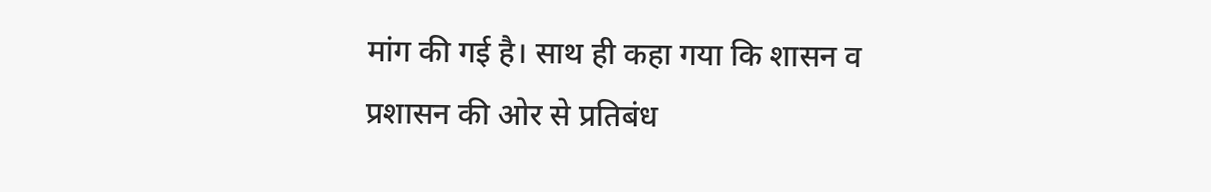मांग की गई है। साथ ही कहा गया कि शासन व प्रशासन की ओर से प्रतिबंध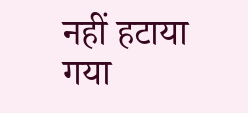नहीं हटाया गया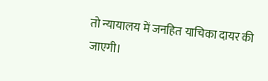तो न्यायालय में जनहित याचिका दायर की जाएगी।